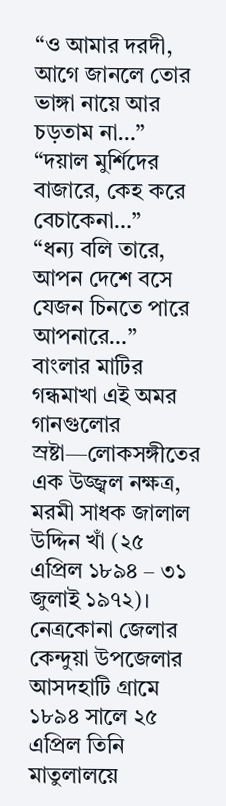“ও আমার দরদী, আগে জানলে তোর ভাঙ্গা নায়ে আর চড়তাম না…”
“দয়াল মুর্শিদের বাজারে, কেহ করে বেচাকেনা…”
“ধন্য বলি তারে, আপন দেশে বসে যেজন চিনতে পারে আপনারে…”
বাংলার মাটির গন্ধমাখা এই অমর গানগুলোর স্রষ্টা—লোকসঙ্গীতের এক উজ্জ্বল নক্ষত্র, মরমী সাধক জালাল উদ্দিন খাঁ (২৫ এপ্রিল ১৮৯৪ – ৩১ জুলাই ১৯৭২)।
নেত্রকোনা জেলার কেন্দুয়া উপজেলার আসদহাটি গ্রামে ১৮৯৪ সালে ২৫ এপ্রিল তিনি মাতুলালয়ে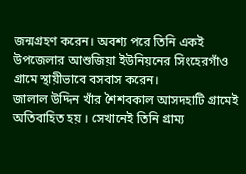জন্মগ্রহণ করেন। অবশ্য পরে তিনি একই উপজেলার আশুজিয়া ইউনিয়নের সিংহেরগাঁও গ্রামে স্থায়ীভাবে বসবাস করেন।
জালাল উদ্দিন খাঁর শৈশবকাল আসদহাটি গ্রামেই অতিবাহিত হয় । সেখানেই তিনি গ্রাম্য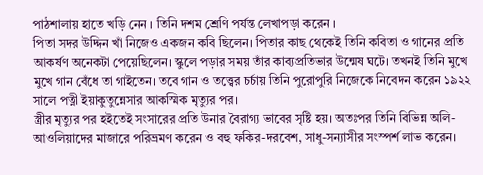পাঠশালায় হাতে খড়ি নেন । তিনি দশম শ্রেণি পর্যন্ত লেখাপড়া করেন ।
পিতা সদর উদ্দিন খাঁ নিজেও একজন কবি ছিলেন। পিতার কাছ থেকেই তিনি কবিতা ও গানের প্রতি আকর্ষণ অনেকটা পেয়েছিলেন। স্কুলে পড়ার সময় তাঁর কাব্যপ্রতিভার উন্মেষ ঘটে। তখনই তিনি মুখে মুখে গান বেঁধে তা গাইতেন। তবে গান ও তত্ত্বের চর্চায় তিনি পুরোপুরি নিজেকে নিবেদন করেন ১৯২২ সালে পত্নী ইয়াকুতুন্নেসার আকস্মিক মৃত্যুর পর।
স্ত্রীর মৃত্যুর পর হইতেই সংসারের প্রতি উনার বৈরাগ্য ভাবের সৃষ্টি হয়। অতঃপর তিনি বিভিন্ন অলি-আওলিয়াদের মাজারে পরিভ্রমণ করেন ও বহু ফকির-দরবেশ, সাধু-সন্যাসীর সংস্পর্শ লাভ করেন।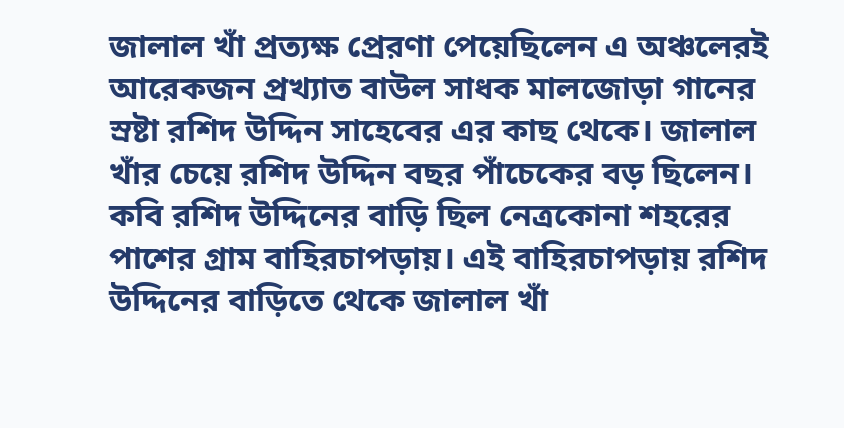জালাল খাঁ প্রত্যক্ষ প্রেরণা পেয়েছিলেন এ অঞ্চলেরই আরেকজন প্রখ্যাত বাউল সাধক মালজোড়া গানের স্রষ্টা রশিদ উদ্দিন সাহেবের এর কাছ থেকে। জালাল খাঁর চেয়ে রশিদ উদ্দিন বছর পাঁচেকের বড় ছিলেন। কবি রশিদ উদ্দিনের বাড়ি ছিল নেত্রকোনা শহরের পাশের গ্রাম বাহিরচাপড়ায়। এই বাহিরচাপড়ায় রশিদ উদ্দিনের বাড়িতে থেকে জালাল খাঁ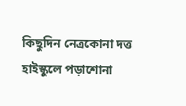কিছুদিন নেত্রকোনা দত্ত হাইস্কুলে পড়াশোনা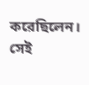করেছিলেন। সেই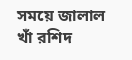সময়ে জালাল খাঁ রশিদ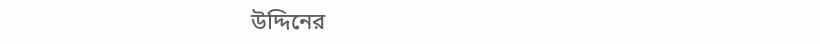উদ্দিনের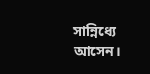সান্নিধ্যে আসেন।